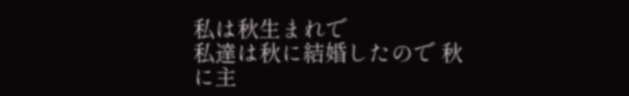私は秋生まれで
私達は秋に結婚したので 秋に主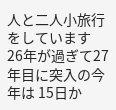人と二人小旅行をしています
26年が過ぎて27年目に突入の今年は 15日か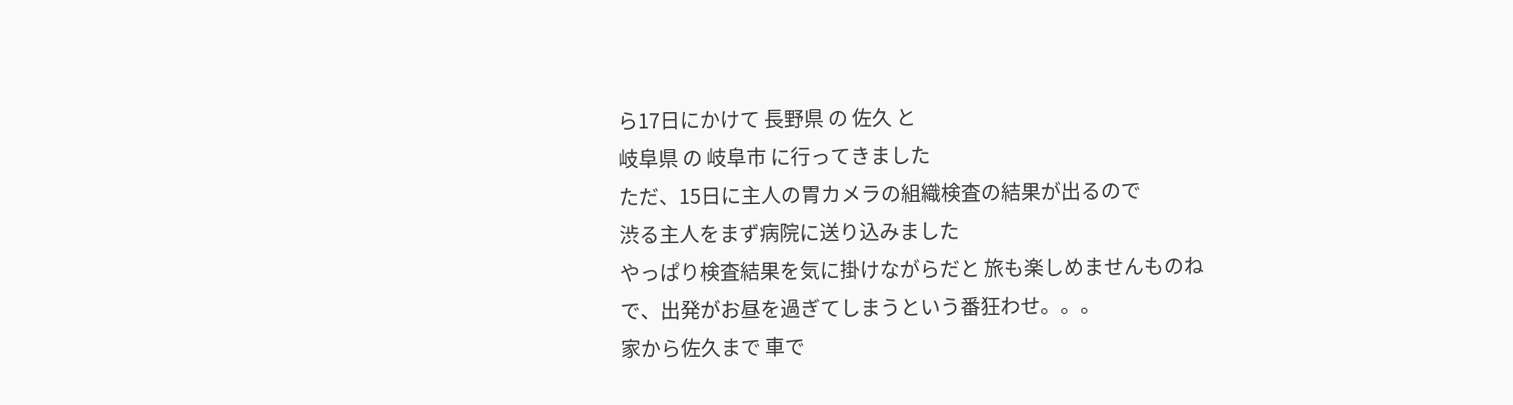ら17日にかけて 長野県 の 佐久 と
岐阜県 の 岐阜市 に行ってきました
ただ、15日に主人の胃カメラの組織検査の結果が出るので
渋る主人をまず病院に送り込みました
やっぱり検査結果を気に掛けながらだと 旅も楽しめませんものね
で、出発がお昼を過ぎてしまうという番狂わせ。。。
家から佐久まで 車で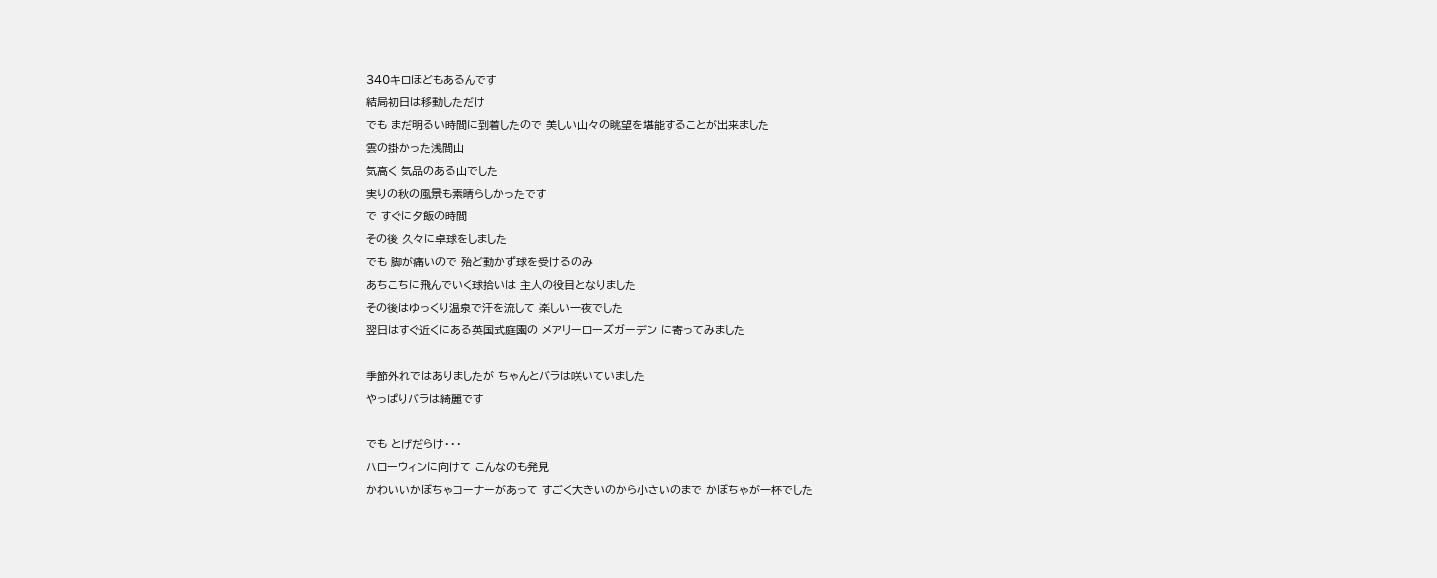340キロほどもあるんです
結局初日は移動しただけ
でも まだ明るい時間に到着したので 美しい山々の眺望を堪能することが出来ました
雲の掛かった浅間山
気高く 気品のある山でした
実りの秋の風景も素晴らしかったです
で すぐに夕飯の時間
その後 久々に卓球をしました
でも 脚が痛いので 殆ど動かず球を受けるのみ
あちこちに飛んでいく球拾いは 主人の役目となりました
その後はゆっくり温泉で汗を流して 楽しい一夜でした
翌日はすぐ近くにある英国式庭園の メアリーローズガーデン に寄ってみました

季節外れではありましたが ちゃんとバラは咲いていました
やっぱりバラは綺麗です

でも とげだらけ・・・
ハローウィンに向けて こんなのも発見
かわいいかぼちゃコーナーがあって すごく大きいのから小さいのまで かぼちゃが一杯でした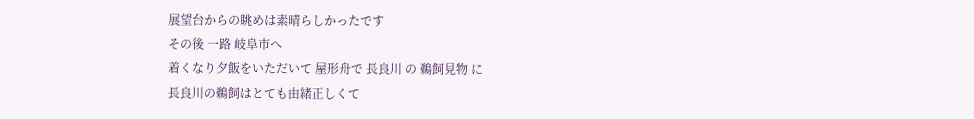展望台からの眺めは素晴らしかったです
その後 一路 岐阜市へ
着くなり夕飯をいただいて 屋形舟で 長良川 の 鵜飼見物 に
長良川の鵜飼はとても由緒正しくて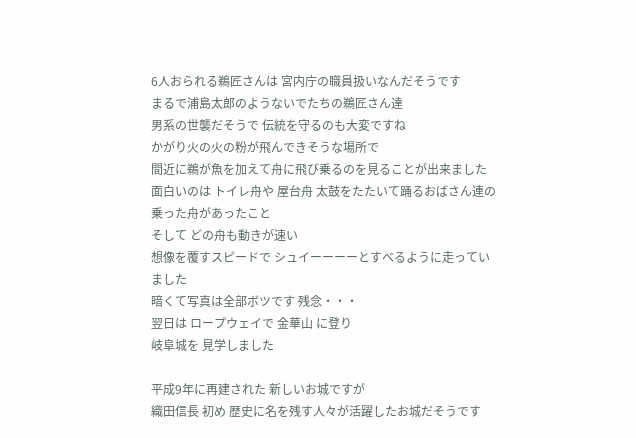6人おられる鵜匠さんは 宮内庁の職員扱いなんだそうです
まるで浦島太郎のようないでたちの鵜匠さん達
男系の世襲だそうで 伝統を守るのも大変ですね
かがり火の火の粉が飛んできそうな場所で
間近に鵜が魚を加えて舟に飛び乗るのを見ることが出来ました
面白いのは トイレ舟や 屋台舟 太鼓をたたいて踊るおばさん連の乗った舟があったこと
そして どの舟も動きが速い
想像を覆すスピードで シュイーーーーとすべるように走っていました
暗くて写真は全部ボツです 残念・・・
翌日は ロープウェイで 金華山 に登り
岐阜城を 見学しました

平成9年に再建された 新しいお城ですが
織田信長 初め 歴史に名を残す人々が活躍したお城だそうです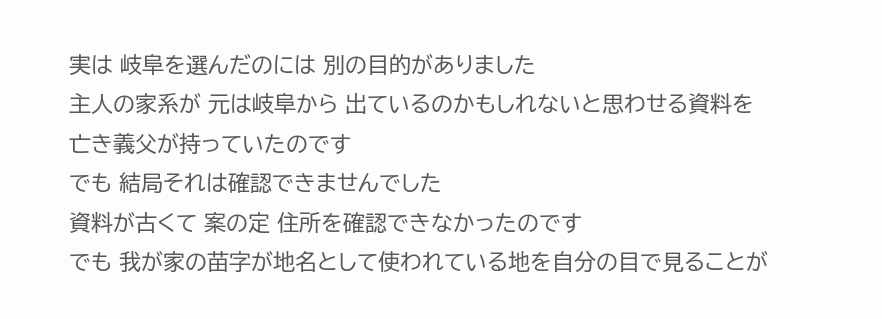実は 岐阜を選んだのには 別の目的がありました
主人の家系が 元は岐阜から 出ているのかもしれないと思わせる資料を
亡き義父が持っていたのです
でも 結局それは確認できませんでした
資料が古くて 案の定 住所を確認できなかったのです
でも 我が家の苗字が地名として使われている地を自分の目で見ることが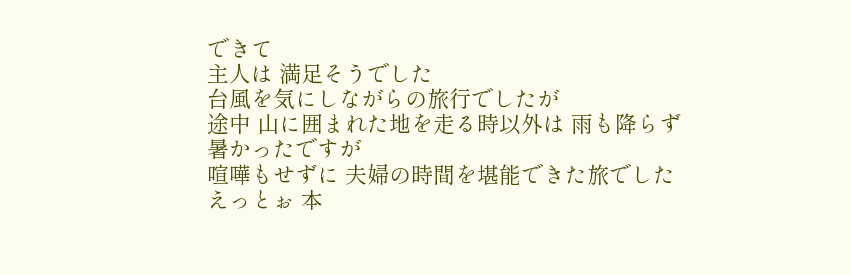できて
主人は 満足そうでした
台風を気にしながらの旅行でしたが
途中 山に囲まれた地を走る時以外は 雨も降らず
暑かったですが
喧嘩もせずに 夫婦の時間を堪能できた旅でした
えっとぉ 本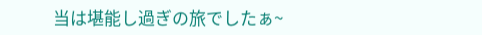当は堪能し過ぎの旅でしたぁ~